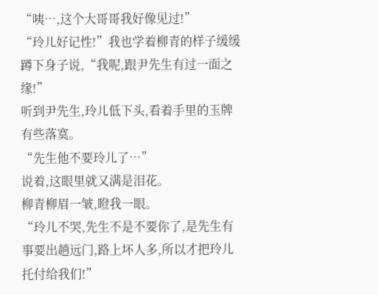“咦…,这个大哥哥我好像见过!”
“玲儿好记性!”我也学着柳青的样子缓缓蹲下身子说,“我呢,跟尹先生有过一面之缘!”
听到尹先生,玲儿低下头,看着手里的玉牌有些落寞。
“先生他不要玲儿了…”
说着,这眼里就又满是泪花。
柳青柳眉一皱,瞪我一眼。
“玲儿不哭,先生不是不要你了,是先生有事要出趟远门,路上坏人多,所以才把玲儿托付给我们!”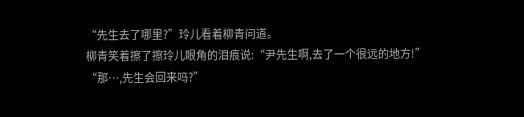“先生去了哪里?”玲儿看着柳青问道。
柳青笑着擦了擦玲儿眼角的泪痕说:“尹先生啊,去了一个很远的地方!”
“那…,先生会回来吗?”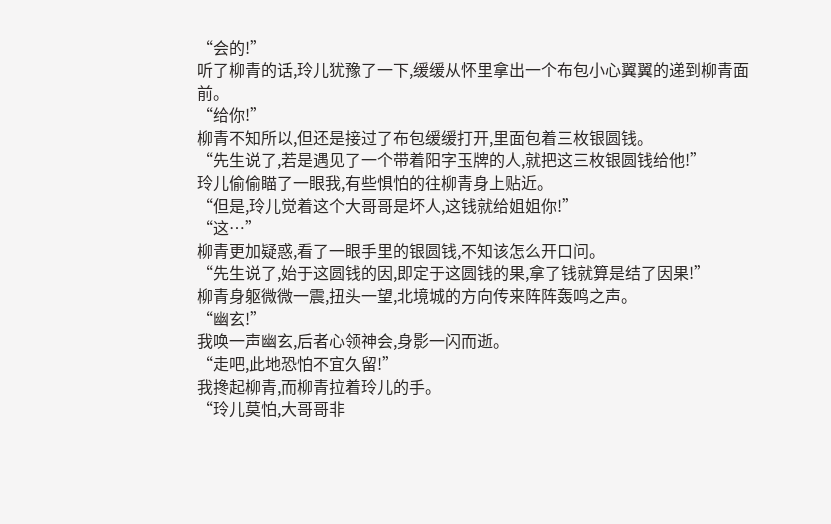“会的!”
听了柳青的话,玲儿犹豫了一下,缓缓从怀里拿出一个布包小心翼翼的递到柳青面前。
“给你!”
柳青不知所以,但还是接过了布包缓缓打开,里面包着三枚银圆钱。
“先生说了,若是遇见了一个带着阳字玉牌的人,就把这三枚银圆钱给他!”
玲儿偷偷瞄了一眼我,有些惧怕的往柳青身上贴近。
“但是,玲儿觉着这个大哥哥是坏人,这钱就给姐姐你!”
“这…”
柳青更加疑惑,看了一眼手里的银圆钱,不知该怎么开口问。
“先生说了,始于这圆钱的因,即定于这圆钱的果,拿了钱就算是结了因果!”
柳青身躯微微一震,扭头一望,北境城的方向传来阵阵轰鸣之声。
“幽玄!”
我唤一声幽玄,后者心领神会,身影一闪而逝。
“走吧,此地恐怕不宜久留!”
我搀起柳青,而柳青拉着玲儿的手。
“玲儿莫怕,大哥哥非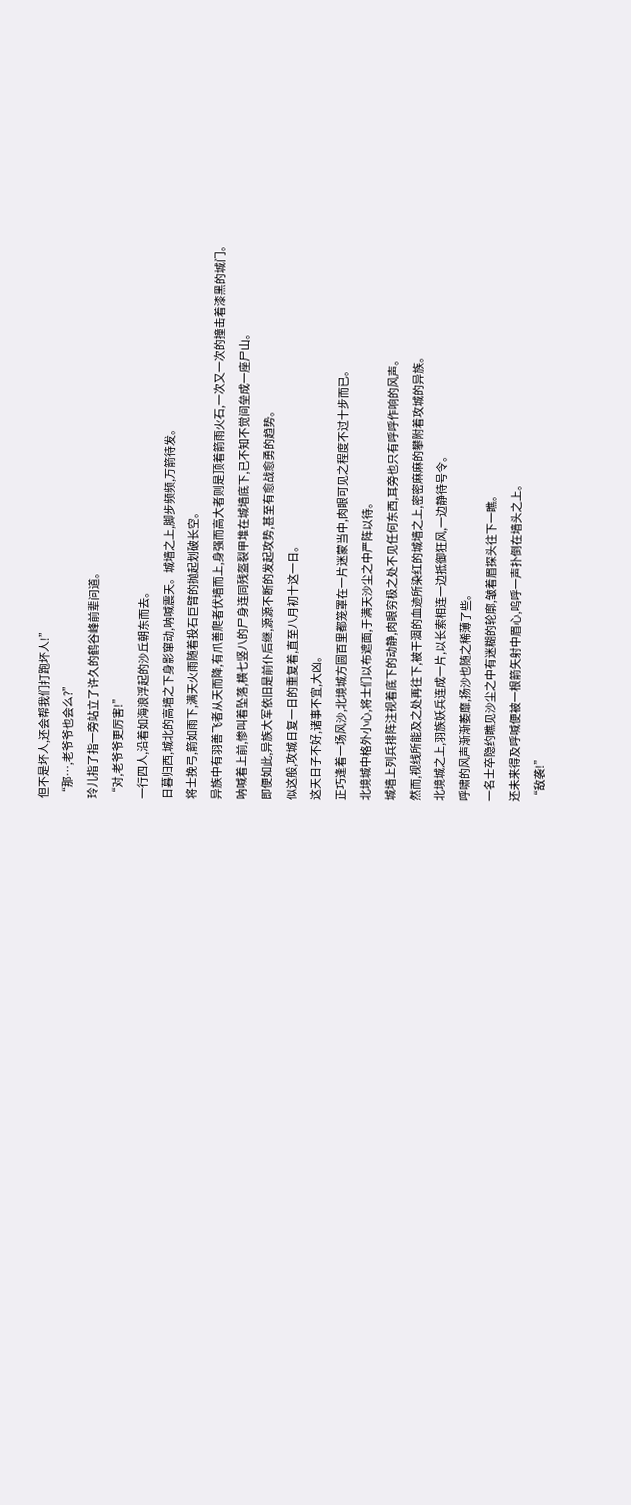但不是坏人,还会帮我们打跑坏人!”
“那…,老爷爷也会么?”
玲儿指了指一旁站立了许久的鹤谷峰前辈问道。
“对,老爷爷更厉害!”
一行四人,沿着如海浪浮起的沙丘朝东而去。
日暮归西,城北的高墙之下身影窜动,呐喊震天。城墙之上,脚步频频,万箭待发。
将士挽弓,箭如雨下,满天火雨随着投石巨臂的抛起划破长空。
异族中有羽善飞者从天而降,有爪善爬者伏墙而上,身强而高大者则是顶着箭雨火石,一次又一次的撞击着漆黑的城门。
呐喊着上前,惨叫着坠落,横七竖八的尸身连同残盔裂甲堆在城墙底下,已不知不觉间垒成一座尸山。
即便如此,异族大军依旧是前仆后继,源源不断的发起攻势,甚至有愈战愈勇的趋势。
似这般,攻城日复一日的重复着,直至八月初十这一日。
这天日子不好,诸事不宜,大凶。
正巧逢着一场风沙,北境城方圆百里都笼罩在一片迷蒙当中,肉眼可见之程度不过十步而已。
北境城中格外小心,将士们以布遮面,于满天沙尘之中严阵以待。
城墙上列兵排阵注视着底下的动静,肉眼穷极之处不见任何东西,耳旁也只有呼呼作响的风声。
然而,视线所能及之处再往下,被干涸的血迹所染红的城墙之上,密密麻麻的攀附着攻城的异族。
北境城之上,羽族妖兵连成一片,以长索相连一边抵御狂风,一边静待号令。
呼啸的风声渐渐萎靡,扬沙也随之稀薄了些。
一名士卒隐约瞧见沙尘之中有迷糊的轮廓,皱着眉探头往下一瞧。
还未来得及呼喊便被一根箭矢射中眉心,呜呼一声扑倒在墙头之上。
“敌袭!”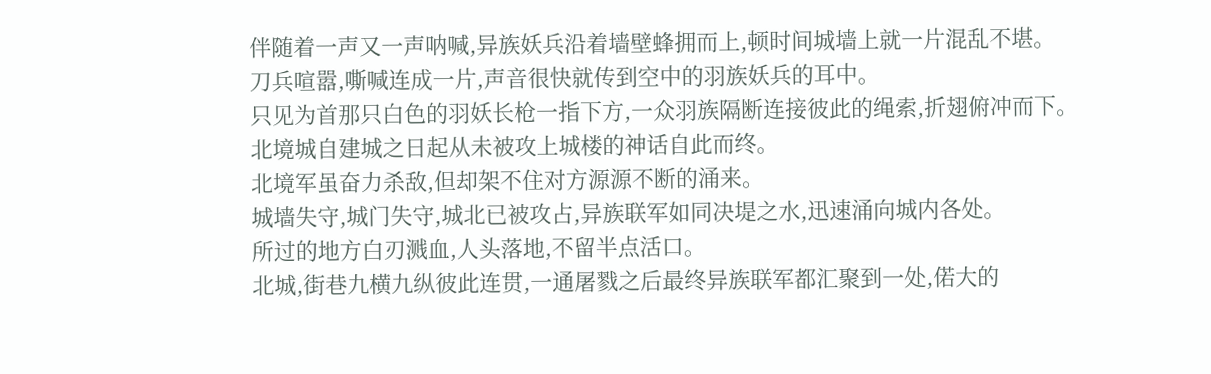伴随着一声又一声呐喊,异族妖兵沿着墙壁蜂拥而上,顿时间城墙上就一片混乱不堪。
刀兵喧嚣,嘶喊连成一片,声音很快就传到空中的羽族妖兵的耳中。
只见为首那只白色的羽妖长枪一指下方,一众羽族隔断连接彼此的绳索,折翅俯冲而下。
北境城自建城之日起从未被攻上城楼的神话自此而终。
北境军虽奋力杀敌,但却架不住对方源源不断的涌来。
城墙失守,城门失守,城北已被攻占,异族联军如同决堤之水,迅速涌向城内各处。
所过的地方白刃溅血,人头落地,不留半点活口。
北城,街巷九横九纵彼此连贯,一通屠戮之后最终异族联军都汇聚到一处,偌大的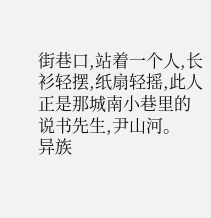街巷口,站着一个人,长衫轻摆,纸扇轻摇,此人正是那城南小巷里的说书先生,尹山河。
异族